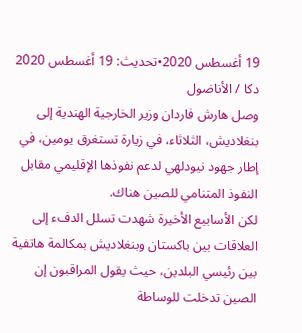19 أغسطس 2020•تحديث: 19 أغسطس 2020
دكا / الأناضول
وصل هارش فاردان وزير الخارجية الهندية إلى بنغلاديش، الثلاثاء، في زيارة تستغرق يومين، في إطار جهود نيودلهي لدعم نفوذها الإقليمي مقابل النفوذ المتنامي للصين هناك.
لكن الأسابيع الأخيرة شهدت تسلل الدفء إلى العلاقات بين باكستان وبنغلاديش بمكالمة هاتفية بين رئيسي البلدين، حيث يقول المراقبون إن الصين تدخلت للوساطة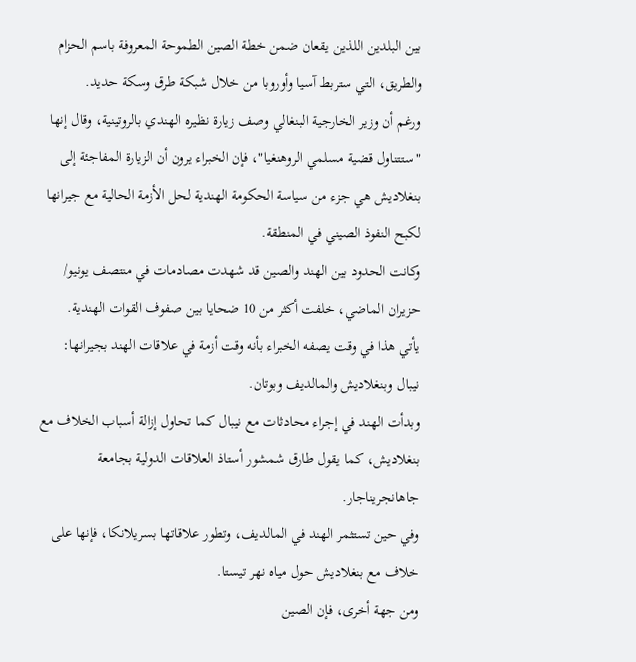بين البلدين اللذين يقعان ضمن خطة الصين الطموحة المعروفة باسم الحزام والطريق، التي ستربط آسيا وأوروبا من خلال شبكة طرق وسكة حديد.
ورغم أن وزير الخارجية البنغالي وصف زيارة نظيره الهندي بالروتينية، وقال إنها "ستتناول قضية مسلمي الروهنغيا"، فإن الخبراء يرون أن الزيارة المفاجئة إلى بنغلاديش هي جزء من سياسة الحكومة الهندية لحل الأزمة الحالية مع جيرانها لكبح النفوذ الصيني في المنطقة.
وكانت الحدود بين الهند والصين قد شهدت مصادمات في منتصف يونيو/ حزيران الماضي، خلفت أكثر من 10 ضحايا بين صفوف القوات الهندية.
يأتي هذا في وقت يصفه الخبراء بأنه وقت أزمة في علاقات الهند بجيرانها: نيبال وبنغلاديش والمالديف وبوتان.
وبدأت الهند في إجراء محادثات مع نيبال كما تحاول إزالة أسباب الخلاف مع بنغلاديش، كما يقول طارق شمشور أستاذ العلاقات الدولية بجامعة جاهانجريناجار.
وفي حين تستثمر الهند في المالديف، وتطور علاقاتها بسريلانكا، فإنها على خلاف مع بنغلاديش حول مياه نهر تيستا.
ومن جهة أخرى، فإن الصين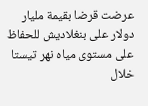عرضت قرضا بقيمة مليار دولار على بنغلاديش للحفاظ على مستوى مياه نهر تيستا خلال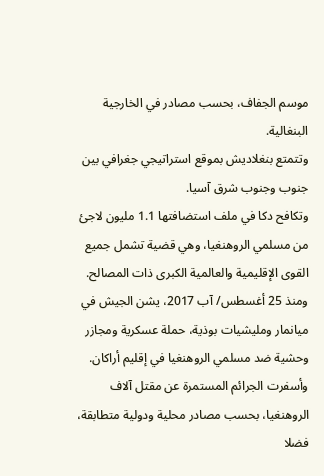موسم الجفاف، بحسب مصادر في الخارجية البنغالية.
وتتمتع بنغلاديش بموقع استراتيجي جغرافي بين جنوب وجنوب شرق آسيا.
وتكافح دكا في ملف استضافتها 1.1 مليون لاجئ من مسلمي الروهنغيا، وهي قضية تشمل جميع القوى الإقليمية والعالمية الكبرى ذات المصالح.
ومنذ 25 أغسطس/ آب 2017، يشن الجيش في ميانمار ومليشيات بوذية، حملة عسكرية ومجازر وحشية ضد مسلمي الروهنغيا في إقليم أراكان.
وأسفرت الجرائم المستمرة عن مقتل آلاف الروهنغيا، بحسب مصادر محلية ودولية متطابقة، فضلا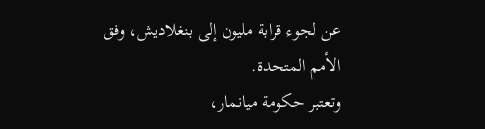عن لجوء قرابة مليون إلى بنغلاديش، وفق الأمم المتحدة.
وتعتبر حكومة ميانمار،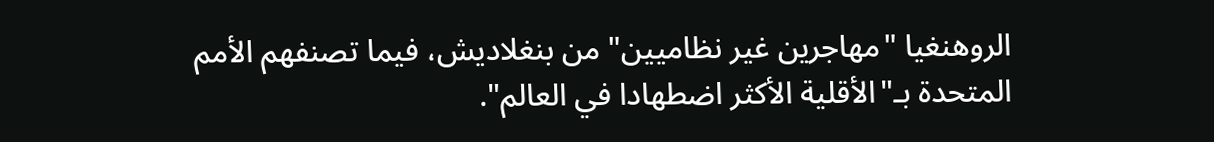الروهنغيا "مهاجرين غير نظاميين" من بنغلاديش، فيما تصنفهم الأمم المتحدة بـ"الأقلية الأكثر اضطهادا في العالم".